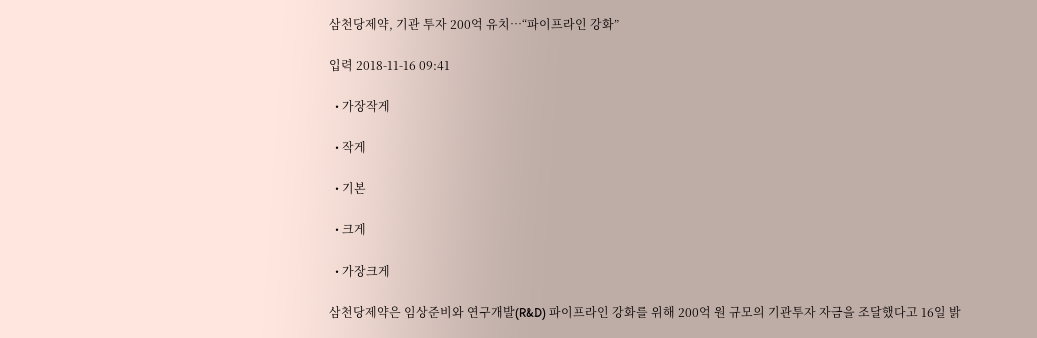삼천당제약, 기관 투자 200억 유치…“파이프라인 강화”

입력 2018-11-16 09:41

  • 가장작게

  • 작게

  • 기본

  • 크게

  • 가장크게

삼천당제약은 임상준비와 연구개발(R&D) 파이프라인 강화를 위해 200억 원 규모의 기관투자 자금을 조달했다고 16일 밝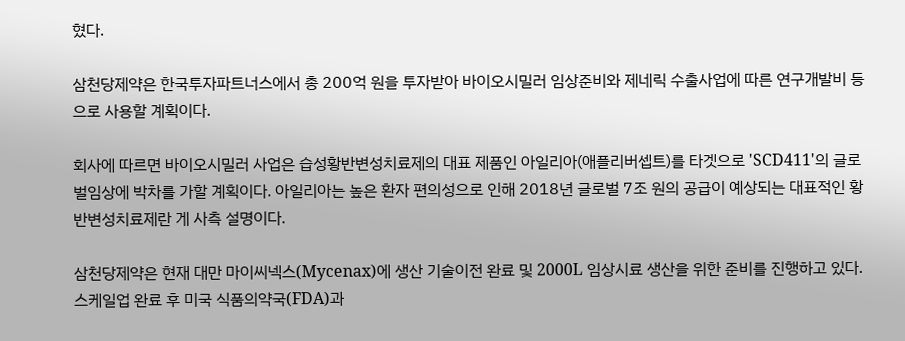혔다.

삼천당제약은 한국투자파트너스에서 총 200억 원을 투자받아 바이오시밀러 임상준비와 제네릭 수출사업에 따른 연구개발비 등으로 사용할 계획이다.

회사에 따르면 바이오시밀러 사업은 습성황반변성치료제의 대표 제품인 아일리아(애플리버셉트)를 타겟으로 'SCD411'의 글로벌임상에 박차를 가할 계획이다. 아일리아는 높은 환자 편의성으로 인해 2018년 글로벌 7조 원의 공급이 예상되는 대표적인 황반변성치료제란 게 사측 설명이다.

삼천당제약은 현재 대만 마이씨넥스(Mycenax)에 생산 기술이전 완료 및 2000L 임상시료 생산을 위한 준비를 진행하고 있다. 스케일업 완료 후 미국 식품의약국(FDA)과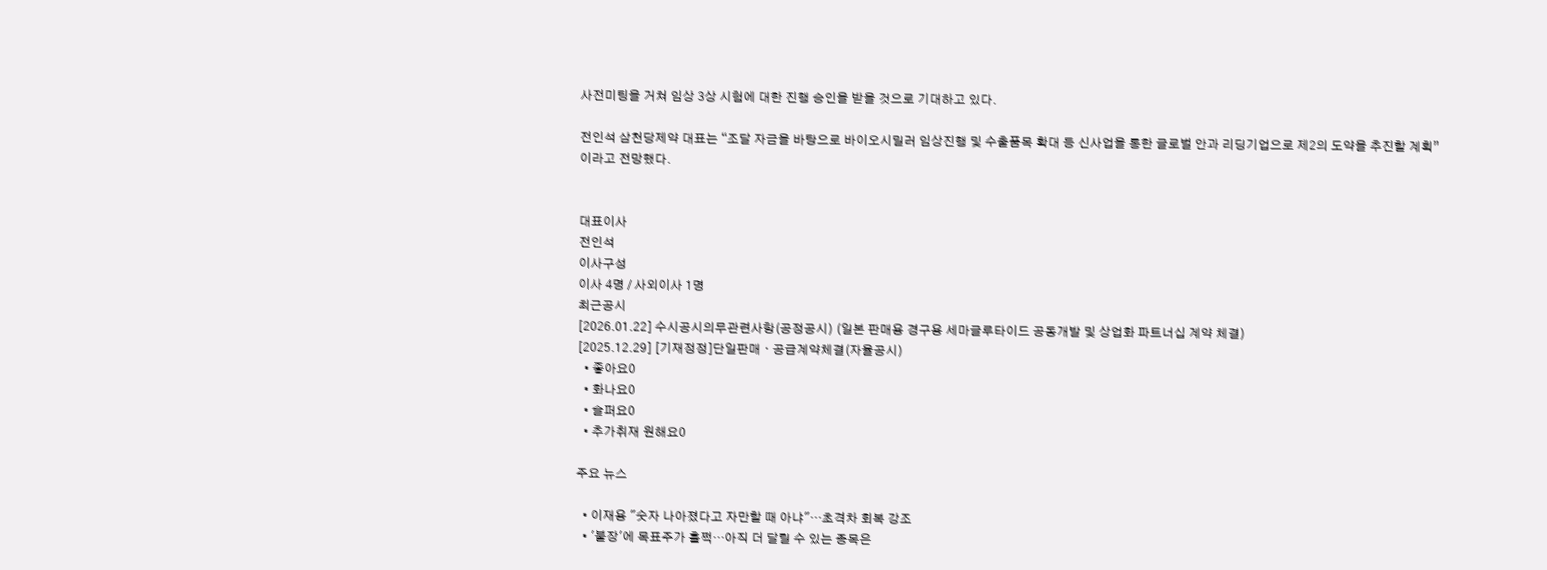사전미팅을 거쳐 임상 3상 시험에 대한 진행 승인을 받을 것으로 기대하고 있다.

전인석 삼천당제약 대표는 “조달 자금을 바탕으로 바이오시밀러 임상진행 및 수출품목 확대 등 신사업을 통한 글로벌 안과 리딩기업으로 제2의 도약을 추진할 계획”이라고 전망했다.


대표이사
전인석
이사구성
이사 4명 / 사외이사 1명
최근공시
[2026.01.22] 수시공시의무관련사항(공정공시) (일본 판매용 경구용 세마글루타이드 공동개발 및 상업화 파트너십 계약 체결)
[2025.12.29] [기재정정]단일판매ㆍ공급계약체결(자율공시)
  • 좋아요0
  • 화나요0
  • 슬퍼요0
  • 추가취재 원해요0

주요 뉴스

  • 이재용 "숫자 나아졌다고 자만할 때 아냐"…초격차 회복 강조
  • '불장'에 목표주가 훌쩍…아직 더 달릴 수 있는 종목은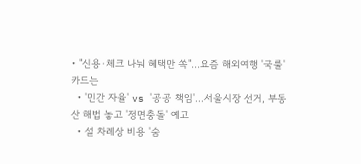• "신용·체크 나눠 혜택만 쏙"…요즘 해외여행 '국룰' 카드는
  • '민간 자율' vs '공공 책임'…서울시장 선거, 부동산 해법 놓고 '정면충돌' 예고
  • 설 차례상 비용 '숨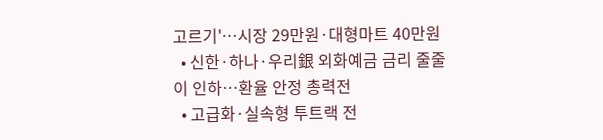고르기'…시장 29만원·대형마트 40만원
  • 신한·하나·우리銀 외화예금 금리 줄줄이 인하…환율 안정 총력전
  • 고급화·실속형 투트랙 전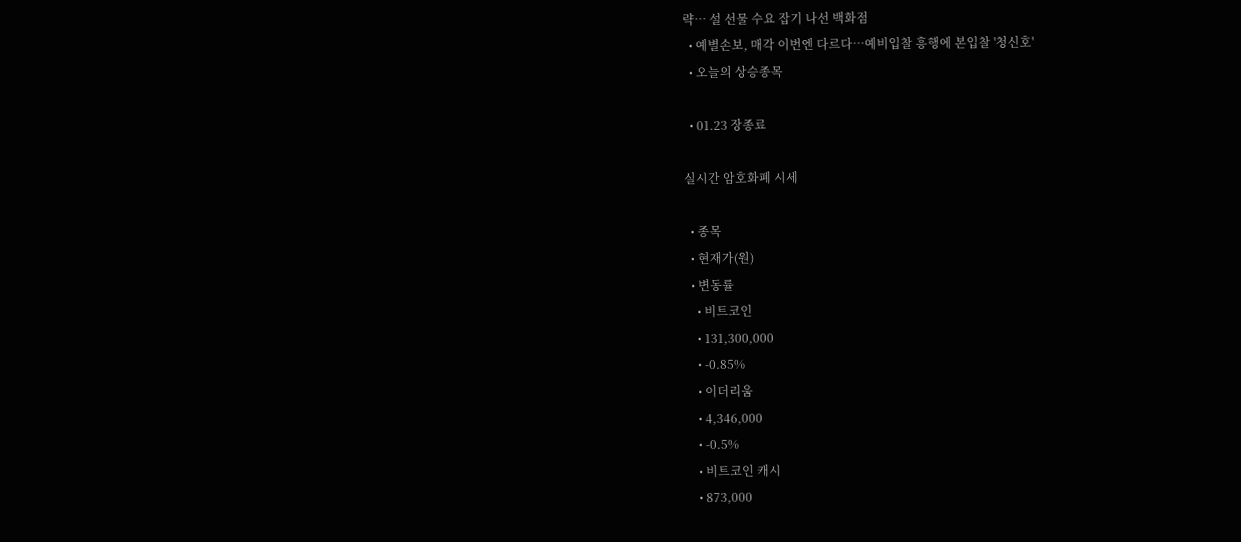략… 설 선물 수요 잡기 나선 백화점
  • 예별손보, 매각 이번엔 다르다…예비입찰 흥행에 본입찰 '청신호'
  • 오늘의 상승종목

  • 01.23 장종료

실시간 암호화폐 시세

  • 종목
  • 현재가(원)
  • 변동률
    • 비트코인
    • 131,300,000
    • -0.85%
    • 이더리움
    • 4,346,000
    • -0.5%
    • 비트코인 캐시
    • 873,000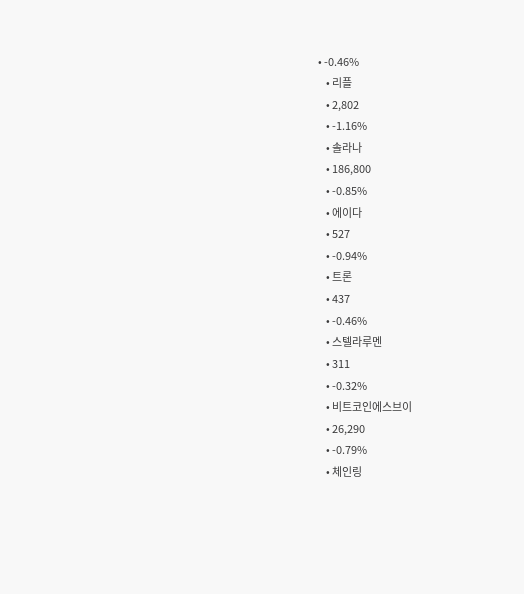• -0.46%
    • 리플
    • 2,802
    • -1.16%
    • 솔라나
    • 186,800
    • -0.85%
    • 에이다
    • 527
    • -0.94%
    • 트론
    • 437
    • -0.46%
    • 스텔라루멘
    • 311
    • -0.32%
    • 비트코인에스브이
    • 26,290
    • -0.79%
    • 체인링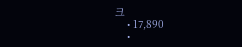크
    • 17,890
    •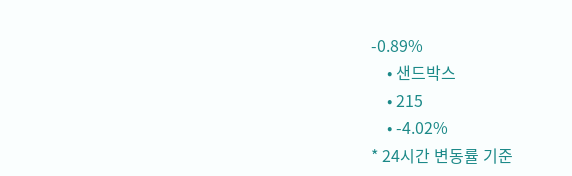-0.89%
    • 샌드박스
    • 215
    • -4.02%
* 24시간 변동률 기준